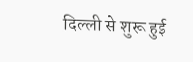दिल्ली से शुरू हुई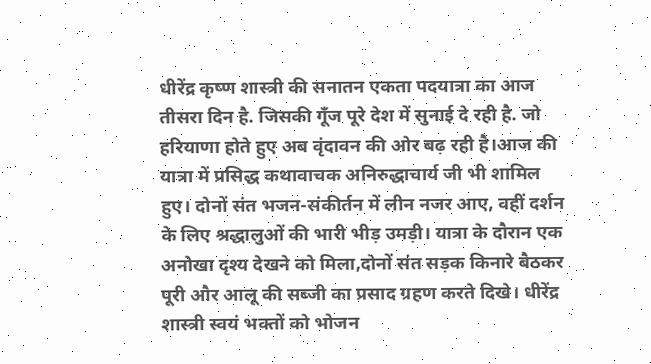धीरेंद्र कृष्ण शास्त्री की सनातन एकता पदयात्रा का आज तीसरा दिन है. जिसकी गूँज पूरे देश में सुनाई दे रही है. जो हरियाणा होते हुए अब वृंदावन की ओर बढ़ रही है।आज की यात्रा में प्रसिद्ध कथावाचक अनिरुद्धाचार्य जी भी शामिल हुए। दोनों संत भजन-संकीर्तन में लीन नजर आए, वहीं दर्शन के लिए श्रद्धालुओं की भारी भीड़ उमड़ी। यात्रा के दौरान एक अनोखा दृश्य देखने को मिला,दोनों संत सड़क किनारे बैठकर पूरी और आलू की सब्जी का प्रसाद ग्रहण करते दिखे। धीरेंद्र शास्त्री स्वयं भक्तों को भोजन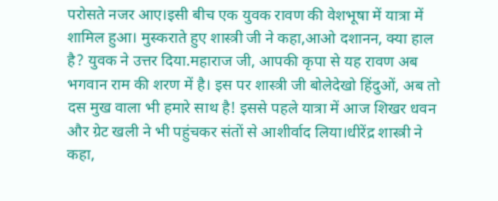परोसते नजर आए।इसी बीच एक युवक रावण की वेशभूषा में यात्रा में शामिल हुआ। मुस्कराते हुए शास्त्री जी ने कहा,आओ दशानन, क्या हाल है? युवक ने उत्तर दिया.महाराज जी, आपकी कृपा से यह रावण अब भगवान राम की शरण में है। इस पर शास्त्री जी बोलेदेखो हिंदुओं, अब तो दस मुख वाला भी हमारे साथ है! इससे पहले यात्रा में आज शिखर धवन और ग्रेट खली ने भी पहुंचकर संतों से आशीर्वाद लिया।धीरेंद्र शास्त्री ने कहा,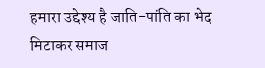हमारा उद्देश्य है जाति-पांति का भेद मिटाकर समाज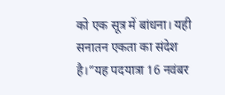को एक सूत्र में बांधना। यही सनातन एकता का संदेश है।”यह पदयात्रा 16 नवंबर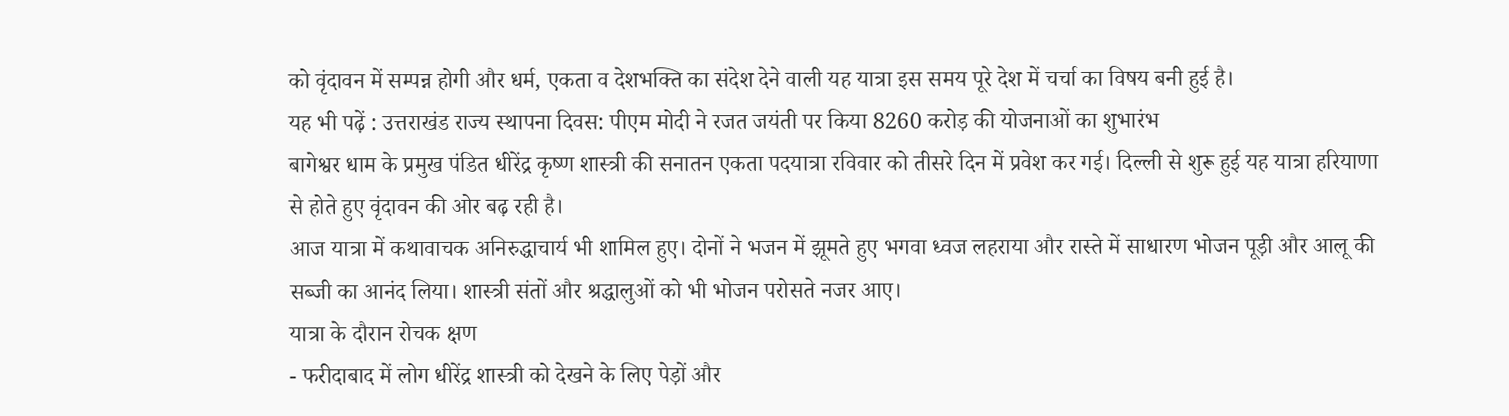को वृंदावन में सम्पन्न होगी और धर्म, एकता व देशभक्ति का संदेश देने वाली यह यात्रा इस समय पूरे देश में चर्चा का विषय बनी हुई है।
यह भी पढ़ें : उत्तराखंड राज्य स्थापना दिवस: पीएम मोदी ने रजत जयंती पर किया 8260 करोड़ की योजनाओं का शुभारंभ
बागेश्वर धाम के प्रमुख पंडित धीरेंद्र कृष्ण शास्त्री की सनातन एकता पदयात्रा रविवार को तीसरे दिन में प्रवेश कर गई। दिल्ली से शुरू हुई यह यात्रा हरियाणा से होते हुए वृंदावन की ओर बढ़ रही है।
आज यात्रा में कथावाचक अनिरुद्धाचार्य भी शामिल हुए। दोनों ने भजन में झूमते हुए भगवा ध्वज लहराया और रास्ते में साधारण भोजन पूड़ी और आलू की सब्जी का आनंद लिया। शास्त्री संतों और श्रद्धालुओं को भी भोजन परोसते नजर आए।
यात्रा के दौरान रोचक क्षण
- फरीदाबाद में लोग धीरेंद्र शास्त्री को देखने के लिए पेड़ों और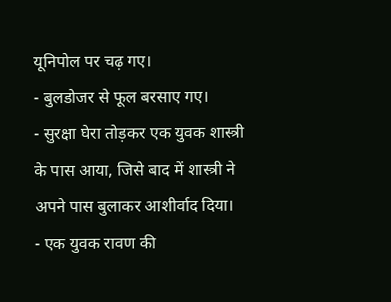यूनिपोल पर चढ़ गए।
- बुलडोजर से फूल बरसाए गए।
- सुरक्षा घेरा तोड़कर एक युवक शास्त्री के पास आया, जिसे बाद में शास्त्री ने अपने पास बुलाकर आशीर्वाद दिया।
- एक युवक रावण की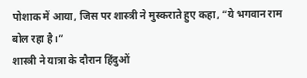पोशाक में आया, जिस पर शास्त्री ने मुस्कराते हुए कहा, “ये भगवान राम बोल रहा है।”
शास्त्री ने यात्रा के दौरान हिंदुओं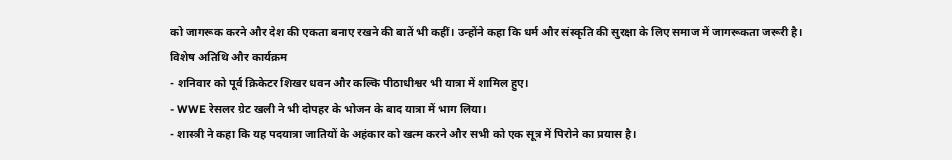को जागरूक करने और देश की एकता बनाए रखने की बातें भी कहीं। उन्होंने कहा कि धर्म और संस्कृति की सुरक्षा के लिए समाज में जागरूकता जरूरी है।
विशेष अतिथि और कार्यक्रम
- शनिवार को पूर्व क्रिकेटर शिखर धवन और कल्कि पीठाधीश्वर भी यात्रा में शामिल हुए।
- WWE रेसलर ग्रेट खली ने भी दोपहर के भोजन के बाद यात्रा में भाग लिया।
- शास्त्री ने कहा कि यह पदयात्रा जातियों के अहंकार को खत्म करने और सभी को एक सूत्र में पिरोने का प्रयास है।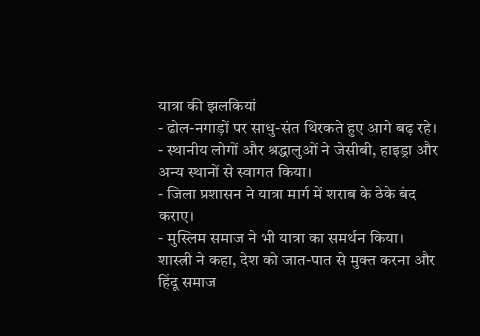यात्रा की झलकियां
- ढोल-नगाड़ों पर साधु-संत थिरकते हुए आगे बढ़ रहे।
- स्थानीय लोगों और श्रद्धालुओं ने जेसीबी, हाइड्रा और अन्य स्थानों से स्वागत किया।
- जिला प्रशासन ने यात्रा मार्ग में शराब के ठेके बंद कराए।
- मुस्लिम समाज ने भी यात्रा का समर्थन किया।
शास्त्री ने कहा, देश को जात-पात से मुक्त करना और हिंदू समाज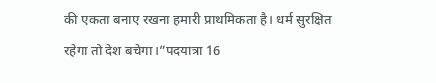की एकता बनाए रखना हमारी प्राथमिकता है। धर्म सुरक्षित रहेगा तो देश बचेगा।”पदयात्रा 16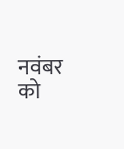नवंबर को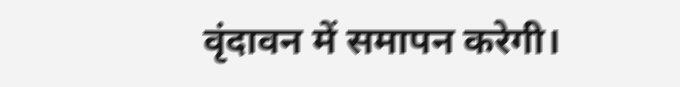वृंदावन में समापन करेगी।